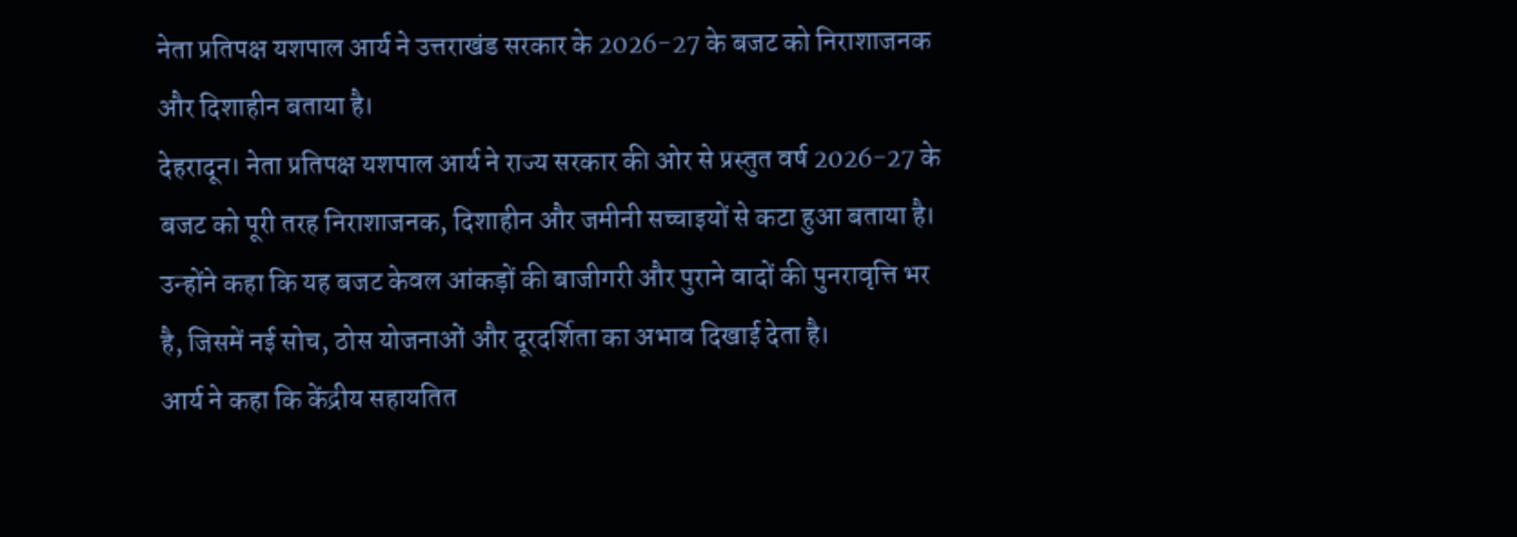नेता प्रतिपक्ष यशपाल आर्य ने उत्तराखंड सरकार के 2026-27 के बजट को निराशाजनक और दिशाहीन बताया है।
देहरादून। नेता प्रतिपक्ष यशपाल आर्य ने राज्य सरकार की ओर से प्रस्तुत वर्ष 2026-27 के बजट को पूरी तरह निराशाजनक, दिशाहीन और जमीनी सच्चाइयों से कटा हुआ बताया है।
उन्होंने कहा कि यह बजट केवल आंकड़ों की बाजीगरी और पुराने वादों की पुनरावृत्ति भर है, जिसमें नई सोच, ठोस योजनाओं और दूरदर्शिता का अभाव दिखाई देता है।
आर्य ने कहा कि केंद्रीय सहायतित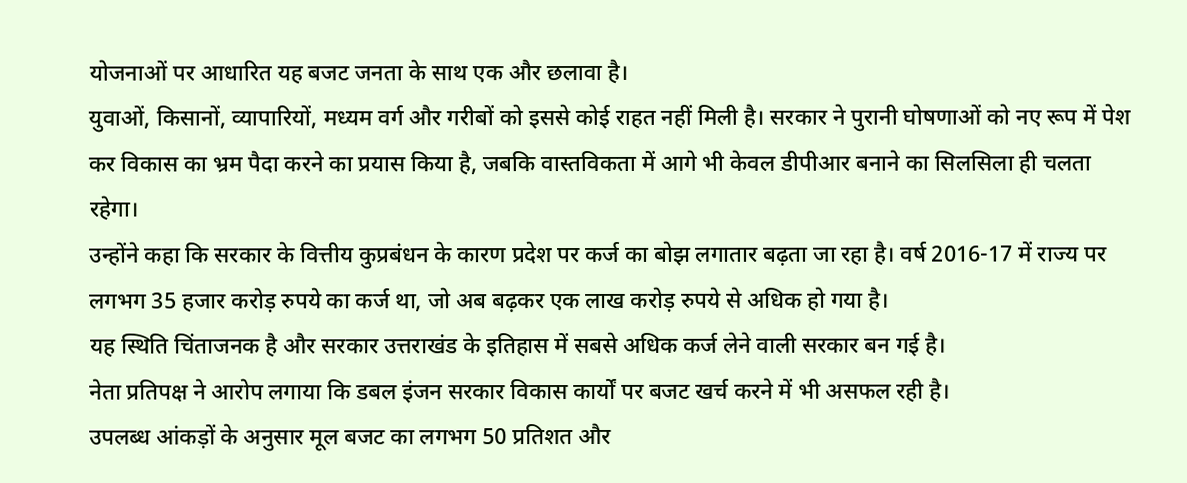योजनाओं पर आधारित यह बजट जनता के साथ एक और छलावा है।
युवाओं, किसानों, व्यापारियों, मध्यम वर्ग और गरीबों को इससे कोई राहत नहीं मिली है। सरकार ने पुरानी घोषणाओं को नए रूप में पेश कर विकास का भ्रम पैदा करने का प्रयास किया है, जबकि वास्तविकता में आगे भी केवल डीपीआर बनाने का सिलसिला ही चलता रहेगा।
उन्होंने कहा कि सरकार के वित्तीय कुप्रबंधन के कारण प्रदेश पर कर्ज का बोझ लगातार बढ़ता जा रहा है। वर्ष 2016-17 में राज्य पर लगभग 35 हजार करोड़ रुपये का कर्ज था, जो अब बढ़कर एक लाख करोड़ रुपये से अधिक हो गया है।
यह स्थिति चिंताजनक है और सरकार उत्तराखंड के इतिहास में सबसे अधिक कर्ज लेने वाली सरकार बन गई है।
नेता प्रतिपक्ष ने आरोप लगाया कि डबल इंजन सरकार विकास कार्यों पर बजट खर्च करने में भी असफल रही है।
उपलब्ध आंकड़ों के अनुसार मूल बजट का लगभग 50 प्रतिशत और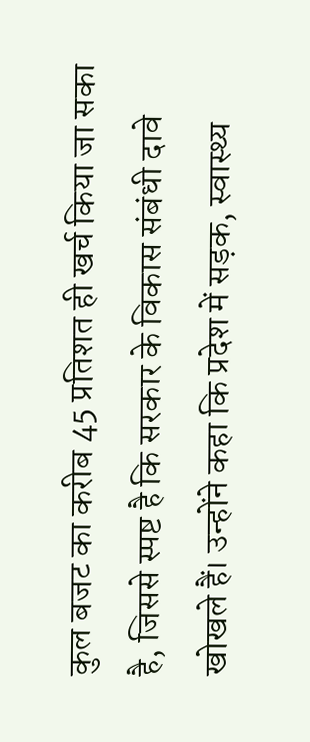कुल बजट का करीब 45 प्रतिशत ही खर्च किया जा सका है, जिससे स्पष्ट है कि सरकार के विकास संबंधी दावे खोखले हैं। उन्होंने कहा कि प्रदेश में सड़क, स्वास्थ्य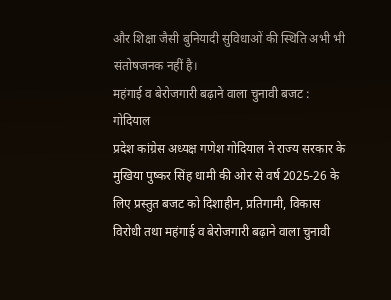और शिक्षा जैसी बुनियादी सुविधाओं की स्थिति अभी भी संतोषजनक नहीं है।
महंगाई व बेरोजगारी बढ़ाने वाला चुनावी बजट : गोदियाल
प्रदेश कांग्रेस अध्यक्ष गणेश गोदियाल ने राज्य सरकार के मुखिया पुष्कर सिंह धामी की ओर से वर्ष 2025-26 के लिए प्रस्तुत बजट को दिशाहीन, प्रतिगामी, विकास विरोधी तथा महंगाई व बेरोजगारी बढ़ाने वाला चुनावी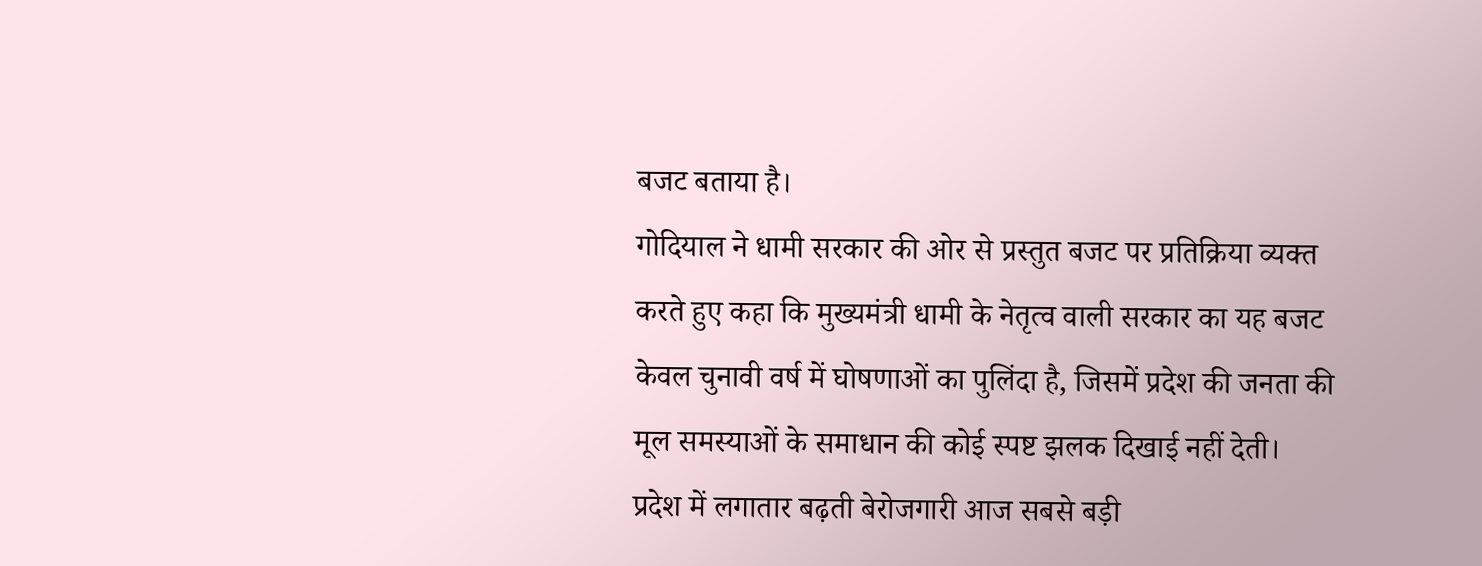बजट बताया है।
गोदियाल ने धामी सरकार की ओर से प्रस्तुत बजट पर प्रतिक्रिया व्यक्त करते हुए कहा कि मुख्यमंत्री धामी के नेतृत्व वाली सरकार का यह बजट केवल चुनावी वर्ष में घोषणाओं का पुलिंदा है, जिसमें प्रदेश की जनता की मूल समस्याओं के समाधान की कोई स्पष्ट झलक दिखाई नहीं देती।
प्रदेश में लगातार बढ़ती बेरोजगारी आज सबसे बड़ी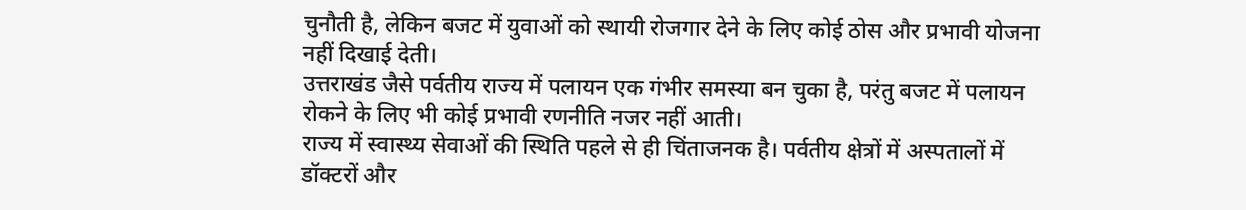चुनौती है, लेकिन बजट में युवाओं को स्थायी रोजगार देने के लिए कोई ठोस और प्रभावी योजना नहीं दिखाई देती।
उत्तराखंड जैसे पर्वतीय राज्य में पलायन एक गंभीर समस्या बन चुका है, परंतु बजट में पलायन रोकने के लिए भी कोई प्रभावी रणनीति नजर नहीं आती।
राज्य में स्वास्थ्य सेवाओं की स्थिति पहले से ही चिंताजनक है। पर्वतीय क्षेत्रों में अस्पतालों में डॉक्टरों और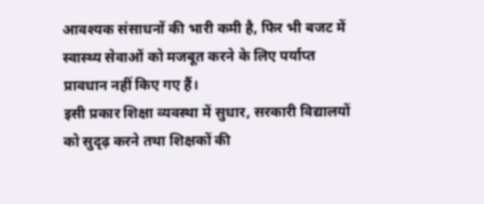आवश्यक संसाधनों की भारी कमी है, फिर भी बजट में स्वास्थ्य सेवाओं को मजबूत करने के लिए पर्याप्त प्रावधान नहीं किए गए हैं।
इसी प्रकार शिक्षा व्यवस्था में सुधार, सरकारी विद्यालयों को सुदृढ़ करने तथा शिक्षकों की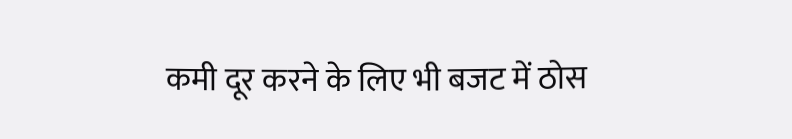कमी दूर करने के लिए भी बजट में ठोस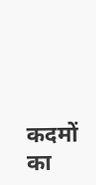कदमों का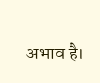अभाव है।